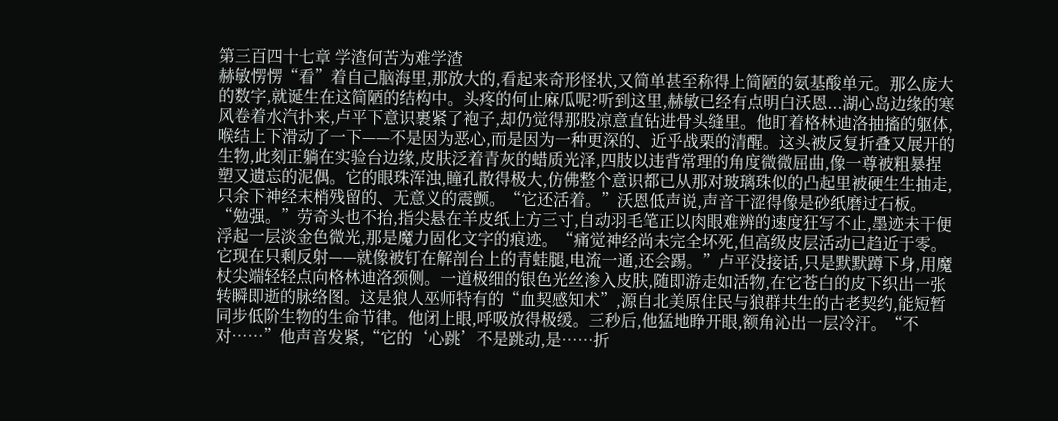第三百四十七章 学渣何苦为难学渣
赫敏愣愣“看”着自己脑海里,那放大的,看起来奇形怪状,又简单甚至称得上简陋的氨基酸单元。那么庞大的数字,就诞生在这简陋的结构中。头疼的何止麻瓜呢?听到这里,赫敏已经有点明白沃恩...湖心岛边缘的寒风卷着水汽扑来,卢平下意识裹紧了袍子,却仍觉得那股凉意直钻进骨头缝里。他盯着格林迪洛抽搐的躯体,喉结上下滑动了一下——不是因为恶心,而是因为一种更深的、近乎战栗的清醒。这头被反复折叠又展开的生物,此刻正躺在实验台边缘,皮肤泛着青灰的蜡质光泽,四肢以违背常理的角度微微屈曲,像一尊被粗暴捏塑又遗忘的泥偶。它的眼珠浑浊,瞳孔散得极大,仿佛整个意识都已从那对玻璃珠似的凸起里被硬生生抽走,只余下神经末梢残留的、无意义的震颤。“它还活着。”沃恩低声说,声音干涩得像是砂纸磨过石板。“勉强。”劳奇头也不抬,指尖悬在羊皮纸上方三寸,自动羽毛笔正以肉眼难辨的速度狂写不止,墨迹未干便浮起一层淡金色微光,那是魔力固化文字的痕迹。“痛觉神经尚未完全坏死,但高级皮层活动已趋近于零。它现在只剩反射——就像被钉在解剖台上的青蛙腿,电流一通,还会踢。”卢平没接话,只是默默蹲下身,用魔杖尖端轻轻点向格林迪洛颈侧。一道极细的银色光丝渗入皮肤,随即游走如活物,在它苍白的皮下织出一张转瞬即逝的脉络图。这是狼人巫师特有的“血契感知术”,源自北美原住民与狼群共生的古老契约,能短暂同步低阶生物的生命节律。他闭上眼,呼吸放得极缓。三秒后,他猛地睁开眼,额角沁出一层冷汗。“不对……”他声音发紧,“它的‘心跳’不是跳动,是……折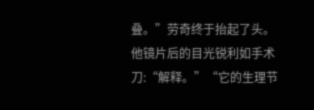叠。”劳奇终于抬起了头。他镜片后的目光锐利如手术刀:“解释。”“它的生理节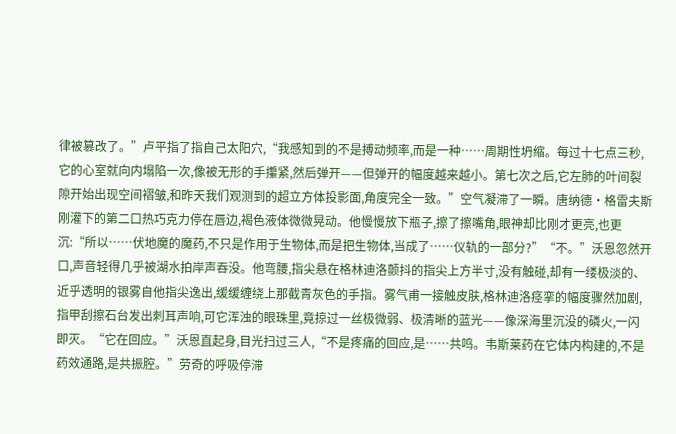律被篡改了。”卢平指了指自己太阳穴,“我感知到的不是搏动频率,而是一种……周期性坍缩。每过十七点三秒,它的心室就向内塌陷一次,像被无形的手攥紧,然后弹开——但弹开的幅度越来越小。第七次之后,它左肺的叶间裂隙开始出现空间褶皱,和昨天我们观测到的超立方体投影面,角度完全一致。”空气凝滞了一瞬。唐纳德·格雷夫斯刚灌下的第二口热巧克力停在唇边,褐色液体微微晃动。他慢慢放下瓶子,擦了擦嘴角,眼神却比刚才更亮,也更沉:“所以……伏地魔的魔药,不只是作用于生物体,而是把生物体,当成了……仪轨的一部分?”“不。”沃恩忽然开口,声音轻得几乎被湖水拍岸声吞没。他弯腰,指尖悬在格林迪洛颤抖的指尖上方半寸,没有触碰,却有一缕极淡的、近乎透明的银雾自他指尖逸出,缓缓缠绕上那截青灰色的手指。雾气甫一接触皮肤,格林迪洛痉挛的幅度骤然加剧,指甲刮擦石台发出刺耳声响,可它浑浊的眼珠里,竟掠过一丝极微弱、极清晰的蓝光——像深海里沉没的磷火,一闪即灭。“它在回应。”沃恩直起身,目光扫过三人,“不是疼痛的回应,是……共鸣。韦斯莱药在它体内构建的,不是药效通路,是共振腔。”劳奇的呼吸停滞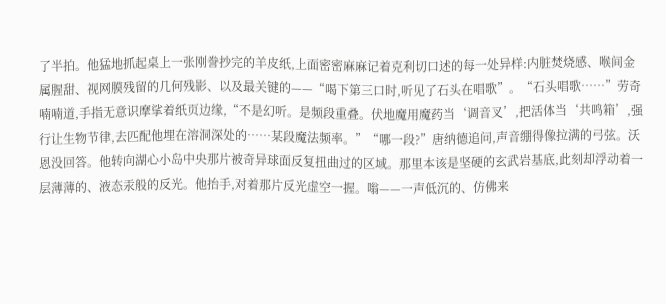了半拍。他猛地抓起桌上一张刚誊抄完的羊皮纸,上面密密麻麻记着克利切口述的每一处异样:内脏焚烧感、喉间金属腥甜、视网膜残留的几何残影、以及最关键的——“喝下第三口时,听见了石头在唱歌”。“石头唱歌……”劳奇喃喃道,手指无意识摩挲着纸页边缘,“不是幻听。是频段重叠。伏地魔用魔药当‘调音叉’,把活体当‘共鸣箱’,强行让生物节律,去匹配他埋在溶洞深处的……某段魔法频率。”“哪一段?”唐纳德追问,声音绷得像拉满的弓弦。沃恩没回答。他转向湖心小岛中央那片被奇异球面反复扭曲过的区域。那里本该是坚硬的玄武岩基底,此刻却浮动着一层薄薄的、液态汞般的反光。他抬手,对着那片反光虚空一握。嗡——一声低沉的、仿佛来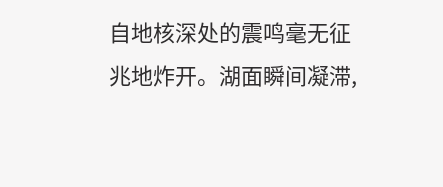自地核深处的震鸣毫无征兆地炸开。湖面瞬间凝滞,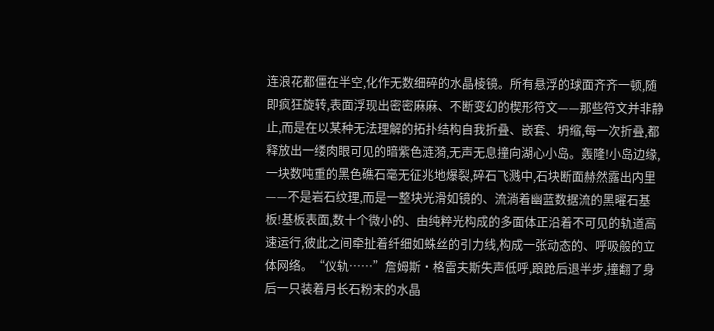连浪花都僵在半空,化作无数细碎的水晶棱镜。所有悬浮的球面齐齐一顿,随即疯狂旋转,表面浮现出密密麻麻、不断变幻的楔形符文——那些符文并非静止,而是在以某种无法理解的拓扑结构自我折叠、嵌套、坍缩,每一次折叠,都释放出一缕肉眼可见的暗紫色涟漪,无声无息撞向湖心小岛。轰隆!小岛边缘,一块数吨重的黑色礁石毫无征兆地爆裂,碎石飞溅中,石块断面赫然露出内里——不是岩石纹理,而是一整块光滑如镜的、流淌着幽蓝数据流的黑曜石基板!基板表面,数十个微小的、由纯粹光构成的多面体正沿着不可见的轨道高速运行,彼此之间牵扯着纤细如蛛丝的引力线,构成一张动态的、呼吸般的立体网络。“仪轨……”詹姆斯·格雷夫斯失声低呼,踉跄后退半步,撞翻了身后一只装着月长石粉末的水晶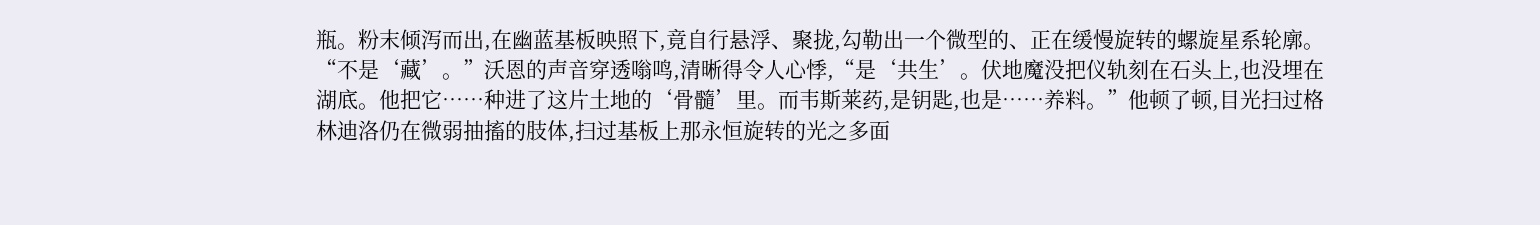瓶。粉末倾泻而出,在幽蓝基板映照下,竟自行悬浮、聚拢,勾勒出一个微型的、正在缓慢旋转的螺旋星系轮廓。“不是‘藏’。”沃恩的声音穿透嗡鸣,清晰得令人心悸,“是‘共生’。伏地魔没把仪轨刻在石头上,也没埋在湖底。他把它……种进了这片土地的‘骨髓’里。而韦斯莱药,是钥匙,也是……养料。”他顿了顿,目光扫过格林迪洛仍在微弱抽搐的肢体,扫过基板上那永恒旋转的光之多面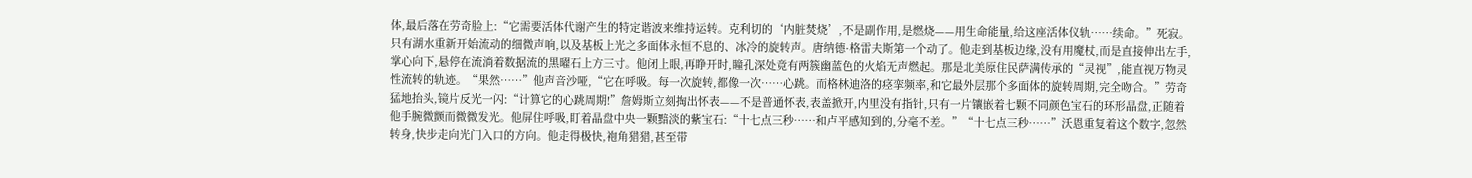体,最后落在劳奇脸上:“它需要活体代谢产生的特定谐波来维持运转。克利切的‘内脏焚烧’,不是副作用,是燃烧——用生命能量,给这座活体仪轨……续命。”死寂。只有湖水重新开始流动的细微声响,以及基板上光之多面体永恒不息的、冰冷的旋转声。唐纳德·格雷夫斯第一个动了。他走到基板边缘,没有用魔杖,而是直接伸出左手,掌心向下,悬停在流淌着数据流的黑曜石上方三寸。他闭上眼,再睁开时,瞳孔深处竟有两簇幽蓝色的火焰无声燃起。那是北美原住民萨满传承的“灵视”,能直视万物灵性流转的轨迹。“果然……”他声音沙哑,“它在呼吸。每一次旋转,都像一次……心跳。而格林迪洛的痉挛频率,和它最外层那个多面体的旋转周期,完全吻合。”劳奇猛地抬头,镜片反光一闪:“计算它的心跳周期!”詹姆斯立刻掏出怀表——不是普通怀表,表盖掀开,内里没有指针,只有一片镶嵌着七颗不同颜色宝石的环形晶盘,正随着他手腕微颤而微微发光。他屏住呼吸,盯着晶盘中央一颗黯淡的紫宝石:“十七点三秒……和卢平感知到的,分毫不差。”“十七点三秒……”沃恩重复着这个数字,忽然转身,快步走向光门入口的方向。他走得极快,袍角猎猎,甚至带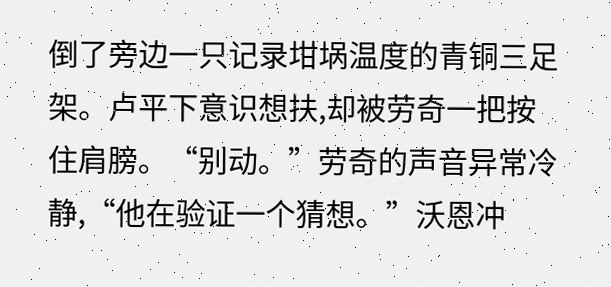倒了旁边一只记录坩埚温度的青铜三足架。卢平下意识想扶,却被劳奇一把按住肩膀。“别动。”劳奇的声音异常冷静,“他在验证一个猜想。”沃恩冲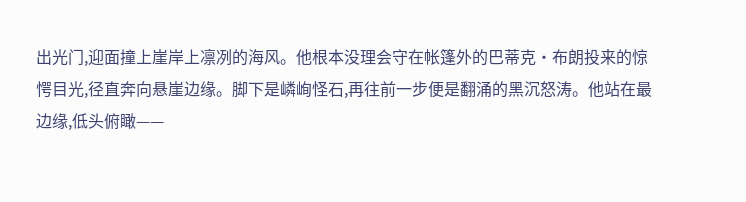出光门,迎面撞上崖岸上凛冽的海风。他根本没理会守在帐篷外的巴蒂克·布朗投来的惊愕目光,径直奔向悬崖边缘。脚下是嶙峋怪石,再往前一步便是翻涌的黑沉怒涛。他站在最边缘,低头俯瞰——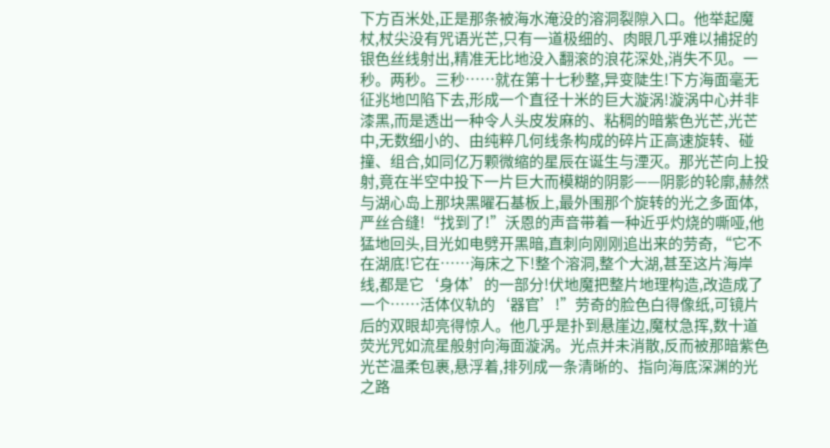下方百米处,正是那条被海水淹没的溶洞裂隙入口。他举起魔杖,杖尖没有咒语光芒,只有一道极细的、肉眼几乎难以捕捉的银色丝线射出,精准无比地没入翻滚的浪花深处,消失不见。一秒。两秒。三秒……就在第十七秒整,异变陡生!下方海面毫无征兆地凹陷下去,形成一个直径十米的巨大漩涡!漩涡中心并非漆黑,而是透出一种令人头皮发麻的、粘稠的暗紫色光芒,光芒中,无数细小的、由纯粹几何线条构成的碎片正高速旋转、碰撞、组合,如同亿万颗微缩的星辰在诞生与湮灭。那光芒向上投射,竟在半空中投下一片巨大而模糊的阴影——阴影的轮廓,赫然与湖心岛上那块黑曜石基板上,最外围那个旋转的光之多面体,严丝合缝!“找到了!”沃恩的声音带着一种近乎灼烧的嘶哑,他猛地回头,目光如电劈开黑暗,直刺向刚刚追出来的劳奇,“它不在湖底!它在……海床之下!整个溶洞,整个大湖,甚至这片海岸线,都是它‘身体’的一部分!伏地魔把整片地理构造,改造成了一个……活体仪轨的‘器官’!”劳奇的脸色白得像纸,可镜片后的双眼却亮得惊人。他几乎是扑到悬崖边,魔杖急挥,数十道荧光咒如流星般射向海面漩涡。光点并未消散,反而被那暗紫色光芒温柔包裹,悬浮着,排列成一条清晰的、指向海底深渊的光之路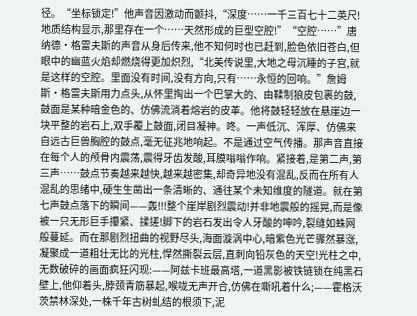径。“坐标锁定!”他声音因激动而颤抖,“深度……一千三百七十二英尺!地质结构显示,那里存在一个……天然形成的巨型空腔!”“空腔……”唐纳德·格雷夫斯的声音从身后传来,他不知何时也已赶到,脸色依旧苍白,但眼中的幽蓝火焰却燃烧得更加炽烈,“北美传说里,大地之母沉睡的子宫,就是这样的空腔。里面没有时间,没有方向,只有……永恒的回响。”詹姆斯·格雷夫斯用力点头,从怀里掏出一个巴掌大的、由鞣制狼皮包裹的鼓,鼓面是某种暗金色的、仿佛流淌着熔岩的皮革。他将鼓轻轻放在悬崖边一块平整的岩石上,双手覆上鼓面,闭目凝神。咚。一声低沉、浑厚、仿佛来自远古巨兽胸腔的鼓点,毫无征兆地响起。不是通过空气传播。那声音直接在每个人的颅骨内震荡,震得牙齿发酸,耳膜嗡嗡作响。紧接着,是第二声,第三声……鼓点节奏越来越快,越来越密集,却奇异地没有混乱,反而在所有人混乱的思绪中,硬生生凿出一条清晰的、通往某个未知维度的隧道。就在第七声鼓点落下的瞬间——轰!!!整个崖岸剧烈震动!并非地震般的摇晃,而是像被一只无形巨手攥紧、揉搓!脚下的岩石发出令人牙酸的呻吟,裂缝如蛛网般蔓延。而在那剧烈扭曲的视野尽头,海面漩涡中心,暗紫色光芒骤然暴涨,凝聚成一道粗壮无比的光柱,悍然撕裂云层,直刺向铅灰色的天空!光柱之中,无数破碎的画面疯狂闪现:——阿兹卡班最高塔,一道黑影被铁链锁在纯黑石壁上,他仰着头,脖颈青筋暴起,喉咙无声开合,仿佛在嘶吼着什么;——霍格沃茨禁林深处,一株千年古树虬结的根须下,泥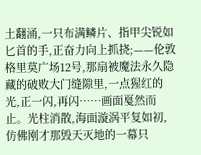土翻涌,一只布满鳞片、指甲尖锐如匕首的手,正奋力向上抓挠;——伦敦格里莫广场12号,那扇被魔法永久隐藏的破败大门缝隙里,一点猩红的光,正一闪,再闪……画面戛然而止。光柱消散,海面漩涡平复如初,仿佛刚才那毁天灭地的一幕只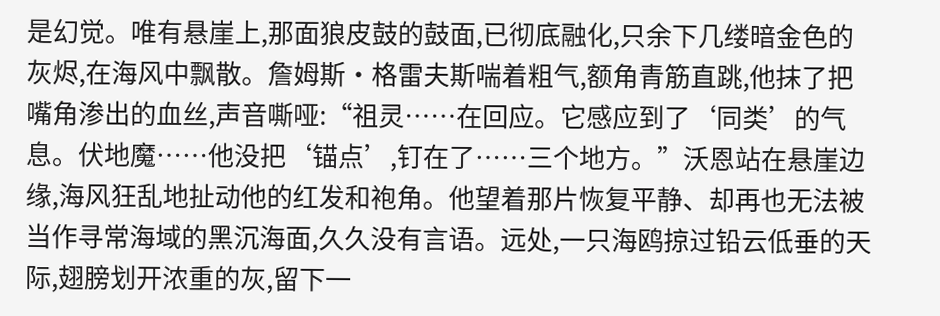是幻觉。唯有悬崖上,那面狼皮鼓的鼓面,已彻底融化,只余下几缕暗金色的灰烬,在海风中飘散。詹姆斯·格雷夫斯喘着粗气,额角青筋直跳,他抹了把嘴角渗出的血丝,声音嘶哑:“祖灵……在回应。它感应到了‘同类’的气息。伏地魔……他没把‘锚点’,钉在了……三个地方。”沃恩站在悬崖边缘,海风狂乱地扯动他的红发和袍角。他望着那片恢复平静、却再也无法被当作寻常海域的黑沉海面,久久没有言语。远处,一只海鸥掠过铅云低垂的天际,翅膀划开浓重的灰,留下一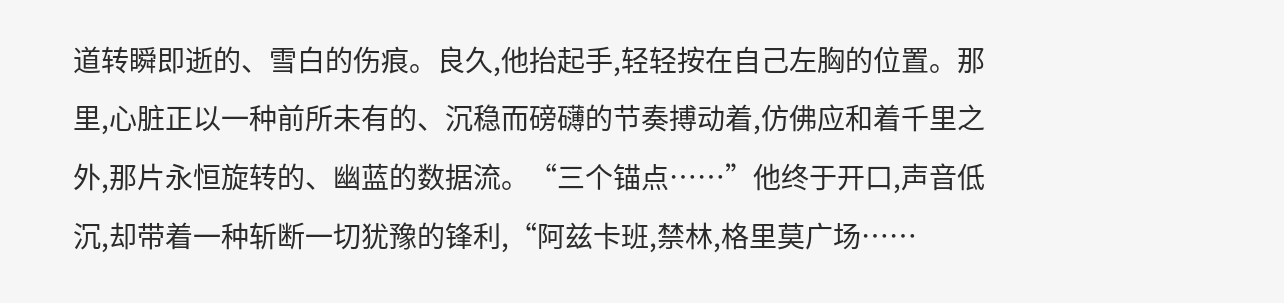道转瞬即逝的、雪白的伤痕。良久,他抬起手,轻轻按在自己左胸的位置。那里,心脏正以一种前所未有的、沉稳而磅礴的节奏搏动着,仿佛应和着千里之外,那片永恒旋转的、幽蓝的数据流。“三个锚点……”他终于开口,声音低沉,却带着一种斩断一切犹豫的锋利,“阿兹卡班,禁林,格里莫广场……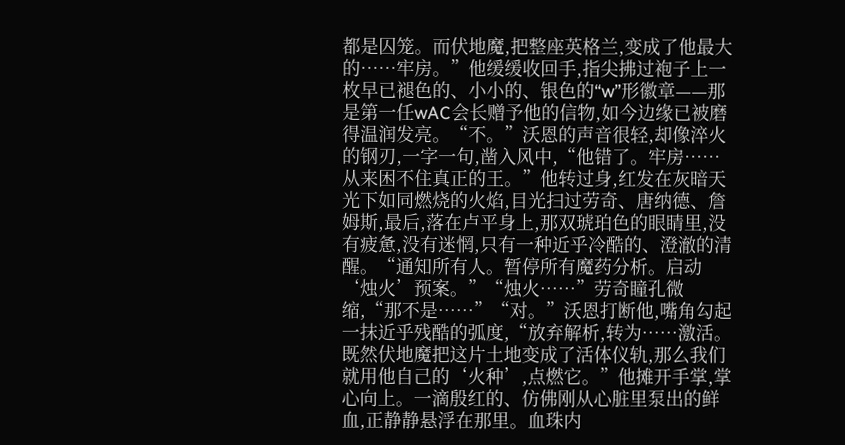都是囚笼。而伏地魔,把整座英格兰,变成了他最大的……牢房。”他缓缓收回手,指尖拂过袍子上一枚早已褪色的、小小的、银色的“w”形徽章——那是第一任wAC会长赠予他的信物,如今边缘已被磨得温润发亮。“不。”沃恩的声音很轻,却像淬火的钢刃,一字一句,凿入风中,“他错了。牢房……从来困不住真正的王。”他转过身,红发在灰暗天光下如同燃烧的火焰,目光扫过劳奇、唐纳德、詹姆斯,最后,落在卢平身上,那双琥珀色的眼睛里,没有疲惫,没有迷惘,只有一种近乎冷酷的、澄澈的清醒。“通知所有人。暂停所有魔药分析。启动‘烛火’预案。”“烛火……”劳奇瞳孔微缩,“那不是……”“对。”沃恩打断他,嘴角勾起一抹近乎残酷的弧度,“放弃解析,转为……激活。既然伏地魔把这片土地变成了活体仪轨,那么我们就用他自己的‘火种’,点燃它。”他摊开手掌,掌心向上。一滴殷红的、仿佛刚从心脏里泵出的鲜血,正静静悬浮在那里。血珠内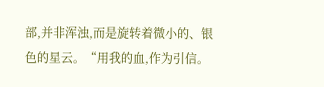部,并非浑浊,而是旋转着微小的、银色的星云。“用我的血,作为引信。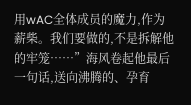用wAC全体成员的魔力,作为薪柴。我们要做的,不是拆解他的牢笼……”海风卷起他最后一句话,送向沸腾的、孕育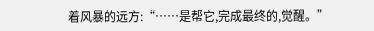着风暴的远方:“……是帮它,完成最终的,觉醒。”